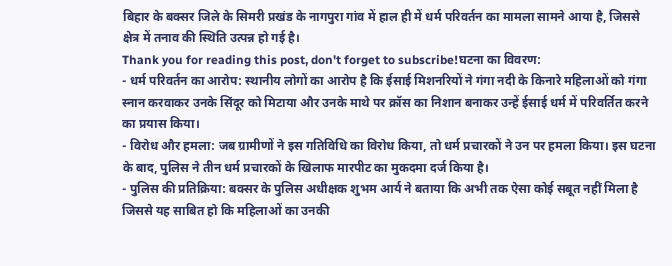बिहार के बक्सर जिले के सिमरी प्रखंड के नागपुरा गांव में हाल ही में धर्म परिवर्तन का मामला सामने आया है, जिससे क्षेत्र में तनाव की स्थिति उत्पन्न हो गई है।
Thank you for reading this post, don't forget to subscribe!घटना का विवरण:
- धर्म परिवर्तन का आरोप: स्थानीय लोगों का आरोप है कि ईसाई मिशनरियों ने गंगा नदी के किनारे महिलाओं को गंगा स्नान करवाकर उनके सिंदूर को मिटाया और उनके माथे पर क्रॉस का निशान बनाकर उन्हें ईसाई धर्म में परिवर्तित करने का प्रयास किया।
- विरोध और हमला: जब ग्रामीणों ने इस गतिविधि का विरोध किया, तो धर्म प्रचारकों ने उन पर हमला किया। इस घटना के बाद, पुलिस ने तीन धर्म प्रचारकों के खिलाफ मारपीट का मुकदमा दर्ज किया है।
- पुलिस की प्रतिक्रिया: बक्सर के पुलिस अधीक्षक शुभम आर्य ने बताया कि अभी तक ऐसा कोई सबूत नहीं मिला है जिससे यह साबित हो कि महिलाओं का उनकी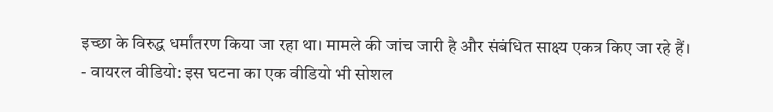इच्छा के विरुद्ध धर्मांतरण किया जा रहा था। मामले की जांच जारी है और संबंधित साक्ष्य एकत्र किए जा रहे हैं।
- वायरल वीडियो: इस घटना का एक वीडियो भी सोशल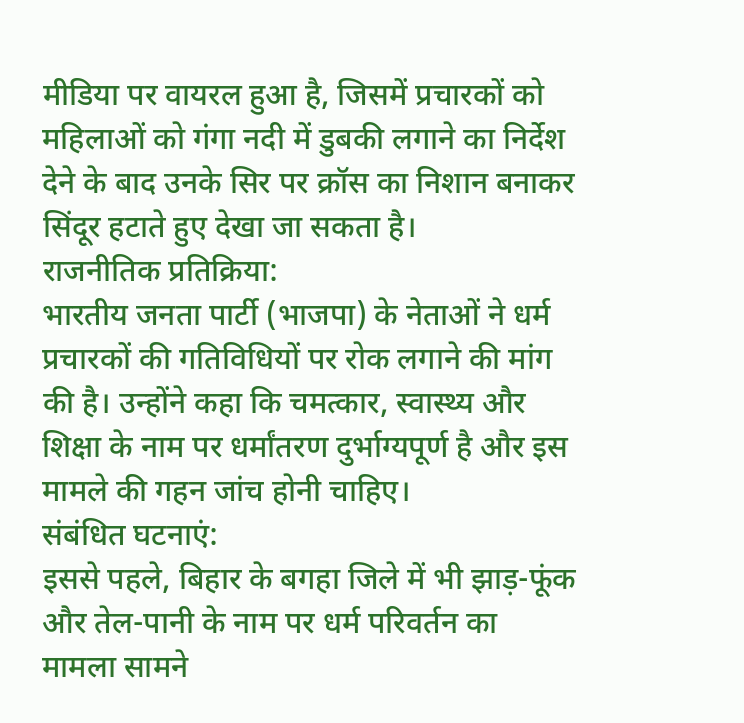मीडिया पर वायरल हुआ है, जिसमें प्रचारकों को महिलाओं को गंगा नदी में डुबकी लगाने का निर्देश देने के बाद उनके सिर पर क्रॉस का निशान बनाकर सिंदूर हटाते हुए देखा जा सकता है।
राजनीतिक प्रतिक्रिया:
भारतीय जनता पार्टी (भाजपा) के नेताओं ने धर्म प्रचारकों की गतिविधियों पर रोक लगाने की मांग की है। उन्होंने कहा कि चमत्कार, स्वास्थ्य और शिक्षा के नाम पर धर्मांतरण दुर्भाग्यपूर्ण है और इस मामले की गहन जांच होनी चाहिए।
संबंधित घटनाएं:
इससे पहले, बिहार के बगहा जिले में भी झाड़-फूंक और तेल-पानी के नाम पर धर्म परिवर्तन का मामला सामने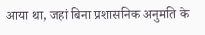आया था, जहां बिना प्रशासनिक अनुमति के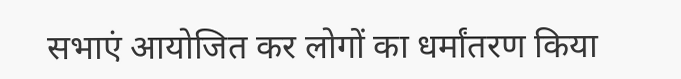सभाएं आयोजित कर लोगों का धर्मांतरण किया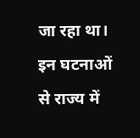जा रहा था।
इन घटनाओं से राज्य में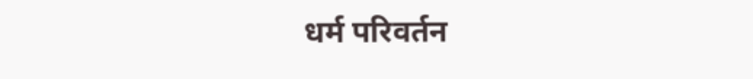धर्म परिवर्तन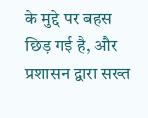के मुद्दे पर बहस छिड़ गई है, और प्रशासन द्वारा सख्त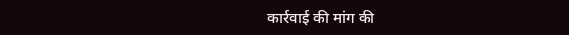कार्रवाई की मांग की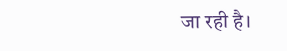जा रही है।